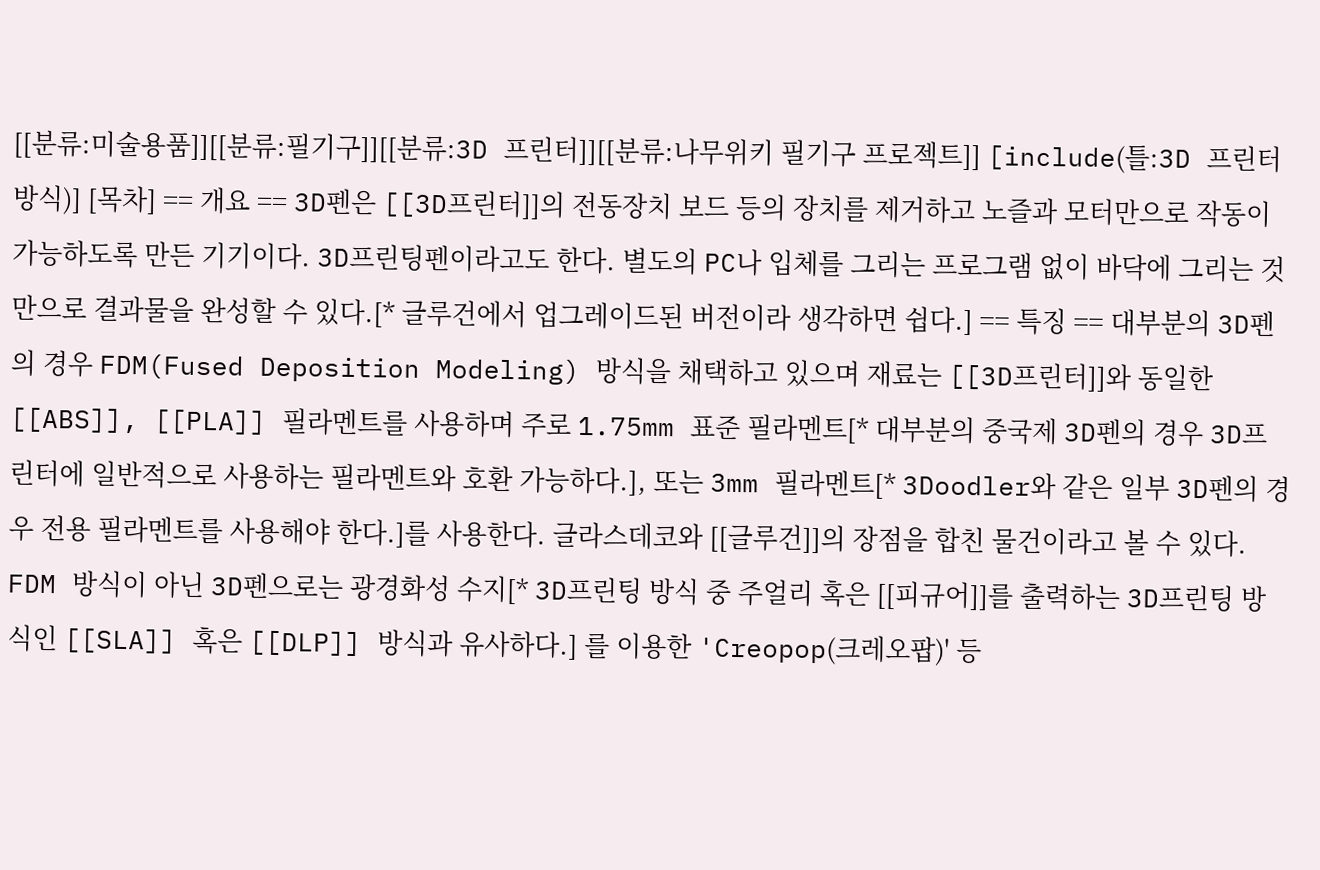[[분류:미술용품]][[분류:필기구]][[분류:3D 프린터]][[분류:나무위키 필기구 프로젝트]] [include(틀:3D 프린터 방식)] [목차] == 개요 == 3D펜은 [[3D프린터]]의 전동장치 보드 등의 장치를 제거하고 노즐과 모터만으로 작동이 가능하도록 만든 기기이다. 3D프린팅펜이라고도 한다. 별도의 PC나 입체를 그리는 프로그램 없이 바닥에 그리는 것만으로 결과물을 완성할 수 있다.[* 글루건에서 업그레이드된 버전이라 생각하면 쉽다.] == 특징 == 대부분의 3D펜의 경우 FDM(Fused Deposition Modeling) 방식을 채택하고 있으며 재료는 [[3D프린터]]와 동일한 [[ABS]], [[PLA]] 필라멘트를 사용하며 주로 1.75mm 표준 필라멘트[* 대부분의 중국제 3D펜의 경우 3D프린터에 일반적으로 사용하는 필라멘트와 호환 가능하다.], 또는 3mm 필라멘트[* 3Doodler와 같은 일부 3D펜의 경우 전용 필라멘트를 사용해야 한다.]를 사용한다. 글라스데코와 [[글루건]]의 장점을 합친 물건이라고 볼 수 있다. FDM 방식이 아닌 3D펜으로는 광경화성 수지[* 3D프린팅 방식 중 주얼리 혹은 [[피규어]]를 출력하는 3D프린팅 방식인 [[SLA]] 혹은 [[DLP]] 방식과 유사하다.] 를 이용한 'Creopop(크레오팝)' 등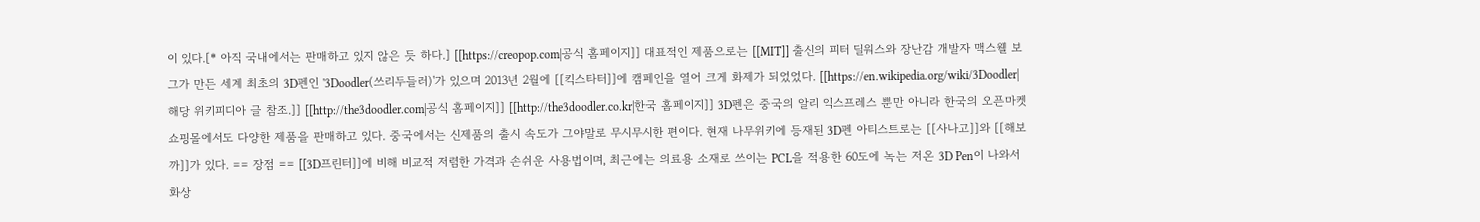이 있다.[* 아직 국내에서는 판매하고 있지 않은 듯 하다.] [[https://creopop.com|공식 홈페이지]] 대표적인 제품으로는 [[MIT]] 출신의 피터 딜워스와 장난감 개발자 맥스웰 보그가 만든 세계 최초의 3D펜인 '3Doodler(쓰리두들러)'가 있으며 2013년 2월에 [[킥스타터]]에 캠페인을 열어 크게 화제가 되었었다. [[https://en.wikipedia.org/wiki/3Doodler|해당 위키피디아 글 참조.]] [[http://the3doodler.com|공식 홈페이지]] [[http://the3doodler.co.kr|한국 홈페이지]] 3D펜은 중국의 알리 익스프레스 뿐만 아니라 한국의 오픈마켓 쇼핑몰에서도 다양한 제품을 판매하고 있다. 중국에서는 신제품의 출시 속도가 그야말로 무시무시한 편이다. 현재 나무위키에 등재된 3D펜 아티스트로는 [[사나고]]와 [[해보까]]가 있다. == 장점 == [[3D프린터]]에 비해 비교적 저렴한 가격과 손쉬운 사용법이며, 최근에는 의료용 소재로 쓰이는 PCL을 적용한 60도에 녹는 저온 3D Pen이 나와서 화상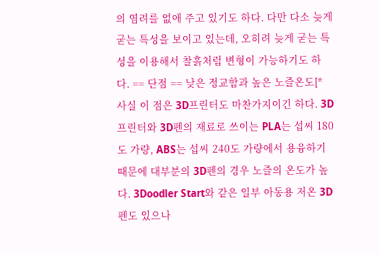의 염려를 없애 주고 있기도 하다. 다만 다소 늦게 굳는 특성을 보이고 있는데, 오히려 늦게 굳는 특성을 이용해서 찰흙처럼 변형이 가능하기도 하다. == 단점 == 낮은 정교함과 높은 노즐온도[* 사실 이 점은 3D프린터도 마찬가지이긴 하다. 3D프린터와 3D펜의 재료로 쓰이는 PLA는 섭씨 180도 가량, ABS는 섭씨 240도 가량에서 용융하기 때문에 대부분의 3D펜의 경우 노즐의 온도가 높다. 3Doodler Start와 같은 일부 아동용 저온 3D펜도 있으나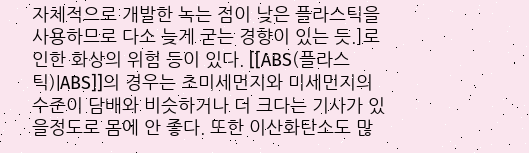자체적으로 개발한 녹는 점이 낮은 플라스틱을 사용하므로 다소 늦게 굳는 경향이 있는 듯.]로 인한 화상의 위험 등이 있다. [[ABS(플라스틱)|ABS]]의 경우는 초미세먼지와 미세먼지의 수준이 담배와 비슷하거나 더 크다는 기사가 있을정도로 몸에 안 좋다. 또한 이산화탄소도 많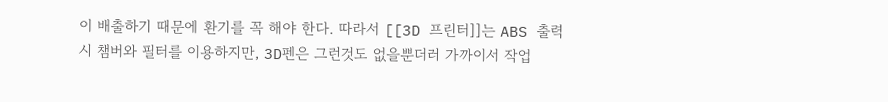이 배출하기 때문에 환기를 꼭 해야 한다. 따라서 [[3D 프린터]]는 ABS 출력 시 챔버와 필터를 이용하지만, 3D펜은 그런것도 없을뿐더러 가까이서 작업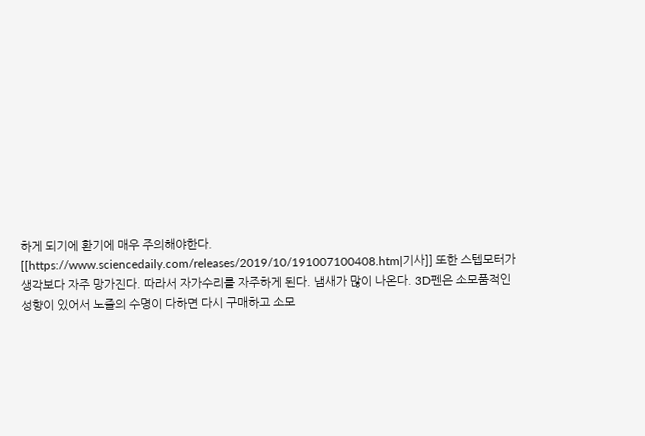하게 되기에 환기에 매우 주의해야한다. [[https://www.sciencedaily.com/releases/2019/10/191007100408.htm|기사]] 또한 스텝모터가 생각보다 자주 망가진다. 따라서 자가수리를 자주하게 된다. 냄새가 많이 나온다. 3D펜은 소모품적인 성향이 있어서 노즐의 수명이 다하면 다시 구매하고 소모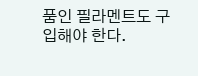품인 필라멘트도 구입해야 한다.